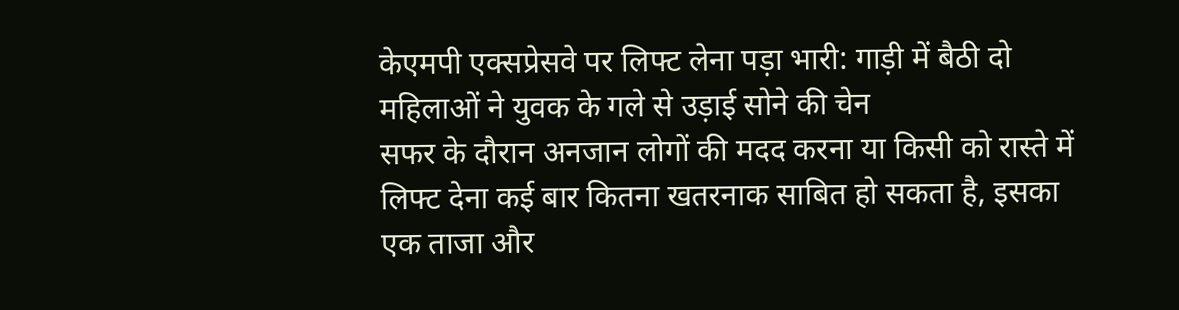केएमपी एक्सप्रेसवे पर लिफ्ट लेना पड़ा भारी: गाड़ी में बैठी दो महिलाओं ने युवक के गले से उड़ाई सोने की चेन
सफर के दौरान अनजान लोगों की मदद करना या किसी को रास्ते में लिफ्ट देना कई बार कितना खतरनाक साबित हो सकता है, इसका एक ताजा और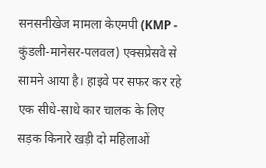सनसनीखेज मामला केएमपी (KMP - कुंडली-मानेसर-पलवल) एक्सप्रेसवे से सामने आया है। हाइवे पर सफर कर रहे एक सीधे-साधे कार चालक के लिए सड़क किनारे खड़ी दो महिलाओं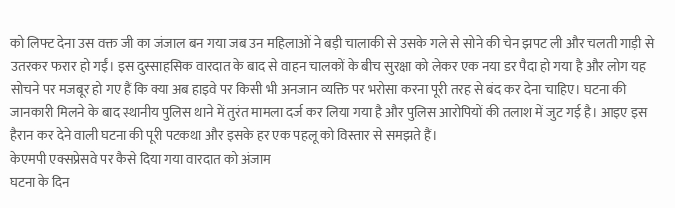को लिफ्ट देना उस वक्त जी का जंजाल बन गया जब उन महिलाओं ने बड़ी चालाकी से उसके गले से सोने की चेन झपट ली और चलती गाड़ी से उतरकर फरार हो गईं। इस दुस्साहसिक वारदात के बाद से वाहन चालकों के बीच सुरक्षा को लेकर एक नया डर पैदा हो गया है और लोग यह सोचने पर मजबूर हो गए हैं कि क्या अब हाइवे पर किसी भी अनजान व्यक्ति पर भरोसा करना पूरी तरह से बंद कर देना चाहिए। घटना की जानकारी मिलने के बाद स्थानीय पुलिस थाने में तुरंत मामला दर्ज कर लिया गया है और पुलिस आरोपियों की तलाश में जुट गई है। आइए इस हैरान कर देने वाली घटना की पूरी पटकथा और इसके हर एक पहलू को विस्तार से समझते हैं।
केएमपी एक्सप्रेसवे पर कैसे दिया गया वारदात को अंजाम
घटना के दिन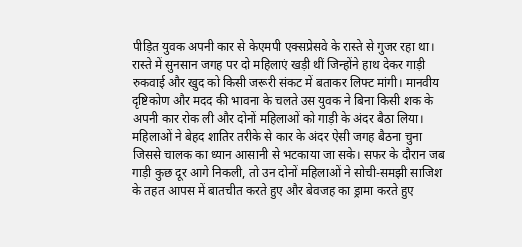पीड़ित युवक अपनी कार से केएमपी एक्सप्रेसवे के रास्ते से गुजर रहा था। रास्ते में सुनसान जगह पर दो महिलाएं खड़ी थीं जिन्होंने हाथ देकर गाड़ी रुकवाई और खुद को किसी जरूरी संकट में बताकर लिफ्ट मांगी। मानवीय दृष्टिकोण और मदद की भावना के चलते उस युवक ने बिना किसी शक के अपनी कार रोक ली और दोनों महिलाओं को गाड़ी के अंदर बैठा लिया। महिलाओं ने बेहद शातिर तरीके से कार के अंदर ऐसी जगह बैठना चुना जिससे चालक का ध्यान आसानी से भटकाया जा सके। सफर के दौरान जब गाड़ी कुछ दूर आगे निकली, तो उन दोनों महिलाओं ने सोची-समझी साजिश के तहत आपस में बातचीत करते हुए और बेवजह का ड्रामा करते हुए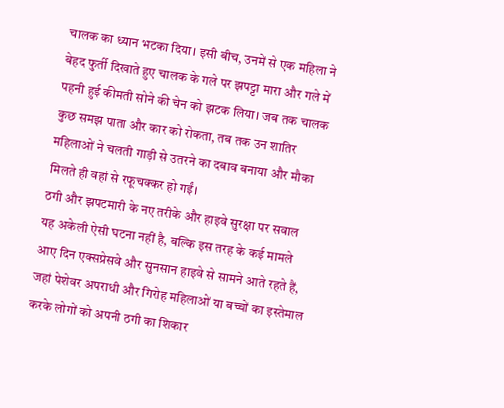चालक का ध्यान भटका दिया। इसी बीच, उनमें से एक महिला ने बेहद फुर्ती दिखाते हुए चालक के गले पर झपट्टा मारा और गले में पहनी हुई कीमती सोने की चेन को झटक लिया। जब तक चालक कुछ समझ पाता और कार को रोकता, तब तक उन शातिर महिलाओं ने चलती गाड़ी से उतरने का दबाव बनाया और मौका मिलते ही वहां से रफूचक्कर हो गईं।
ठगी और झपटमारी के नए तरीके और हाइवे सुरक्षा पर सवाल
यह अकेली ऐसी घटना नहीं है, बल्कि इस तरह के कई मामले आए दिन एक्सप्रेसवे और सुनसान हाइवे से सामने आते रहते हैं, जहां पेशेवर अपराधी और गिरोह महिलाओं या बच्चों का इस्तेमाल करके लोगों को अपनी ठगी का शिकार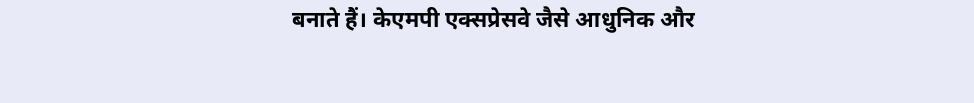बनाते हैं। केएमपी एक्सप्रेसवे जैसे आधुनिक और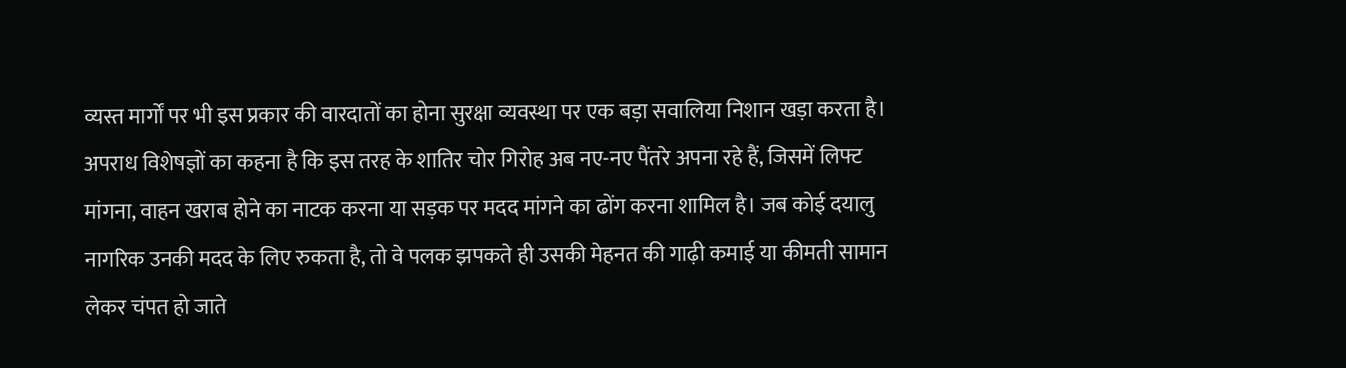व्यस्त मार्गों पर भी इस प्रकार की वारदातों का होना सुरक्षा व्यवस्था पर एक बड़ा सवालिया निशान खड़ा करता है। अपराध विशेषज्ञों का कहना है कि इस तरह के शातिर चोर गिरोह अब नए-नए पैंतरे अपना रहे हैं, जिसमें लिफ्ट मांगना, वाहन खराब होने का नाटक करना या सड़क पर मदद मांगने का ढोंग करना शामिल है। जब कोई दयालु नागरिक उनकी मदद के लिए रुकता है, तो वे पलक झपकते ही उसकी मेहनत की गाढ़ी कमाई या कीमती सामान लेकर चंपत हो जाते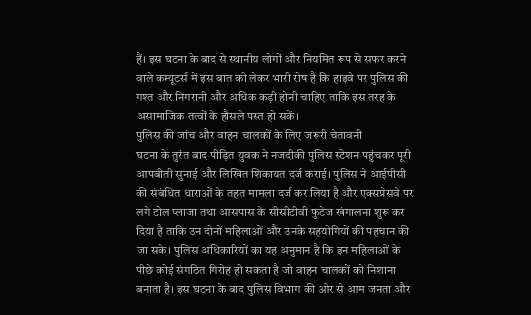हैं। इस घटना के बाद से स्थानीय लोगों और नियमित रूप से सफर करने वाले कम्यूटर्स में इस बात को लेकर भारी रोष है कि हाइवे पर पुलिस की गश्त और निगरानी और अधिक कड़ी होनी चाहिए ताकि इस तरह के असामाजिक तत्वों के हौसले पस्त हो सकें।
पुलिस की जांच और वाहन चालकों के लिए जरूरी चेतावनी
घटना के तुरंत बाद पीड़ित युवक ने नजदीकी पुलिस स्टेशन पहुंचकर पूरी आपबीती सुनाई और लिखित शिकायत दर्ज कराई। पुलिस ने आईपीसी की संबंधित धाराओं के तहत मामला दर्ज कर लिया है और एक्सप्रेसवे पर लगे टोल प्लाजा तथा आसपास के सीसीटीवी फुटेज खंगालना शुरू कर दिया है ताकि उन दोनों महिलाओं और उनके सहयोगियों की पहचान की जा सके। पुलिस अधिकारियों का यह अनुमान है कि इन महिलाओं के पीछे कोई संगठित गिरोह हो सकता है जो वाहन चालकों को निशाना बनाता है। इस घटना के बाद पुलिस विभाग की ओर से आम जनता और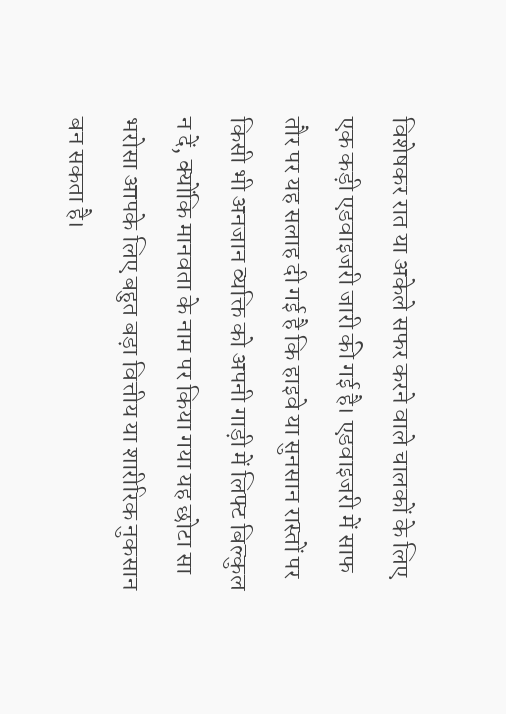विशेषकर रात या अकेले सफर करने वाले चालकों के लिए एक कड़ी एडवाइजरी जारी की गई है। एडवाइजरी में साफ तौर पर यह सलाह दी गई है कि हाइवे या सुनसान रास्तों पर किसी भी अनजान व्यक्ति को अपनी गाड़ी में लिफ्ट बिल्कुल न दें, क्योंकि मानवता के नाम पर किया गया यह छोटा सा भरोसा आपके लिए बहुत बड़ा वित्तीय या शारीरिक नुकसान बन सकता है।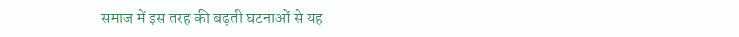समाज में इस तरह की बढ़ती घटनाओं से यह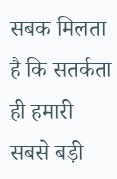सबक मिलता है कि सतर्कता ही हमारी सबसे बड़ी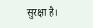सुरक्षा है।